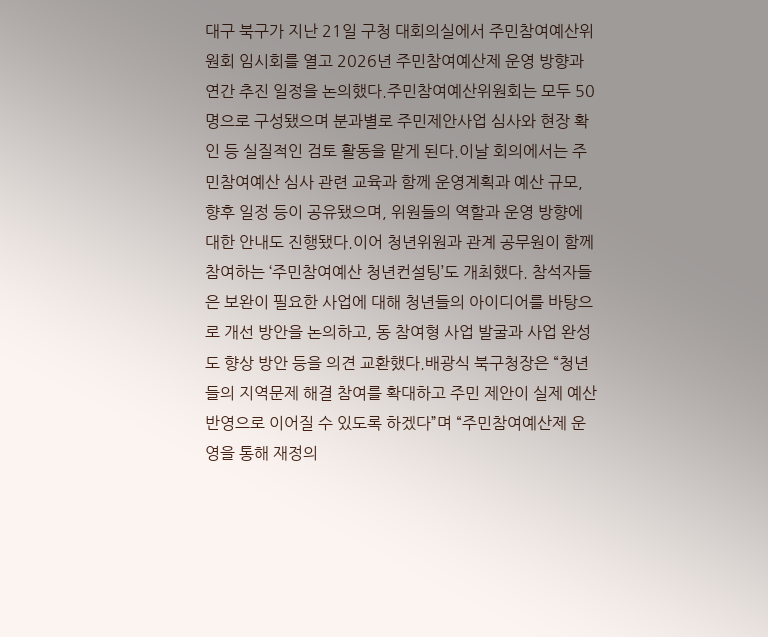대구 북구가 지난 21일 구청 대회의실에서 주민참여예산위원회 임시회를 열고 2026년 주민참여예산제 운영 방향과 연간 추진 일정을 논의했다.주민참여예산위원회는 모두 50명으로 구성됐으며 분과별로 주민제안사업 심사와 현장 확인 등 실질적인 검토 활동을 맡게 된다.이날 회의에서는 주민참여예산 심사 관련 교육과 함께 운영계획과 예산 규모, 향후 일정 등이 공유됐으며, 위원들의 역할과 운영 방향에 대한 안내도 진행됐다.이어 청년위원과 관계 공무원이 함께 참여하는 ‘주민참여예산 청년컨설팅’도 개최했다. 참석자들은 보완이 필요한 사업에 대해 청년들의 아이디어를 바탕으로 개선 방안을 논의하고, 동 참여형 사업 발굴과 사업 완성도 향상 방안 등을 의견 교환했다.배광식 북구청장은 “청년들의 지역문제 해결 참여를 확대하고 주민 제안이 실제 예산 반영으로 이어질 수 있도록 하겠다”며 “주민참여예산제 운영을 통해 재정의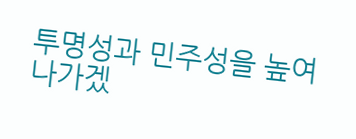투명성과 민주성을 높여 나가겠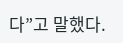다”고 말했다.